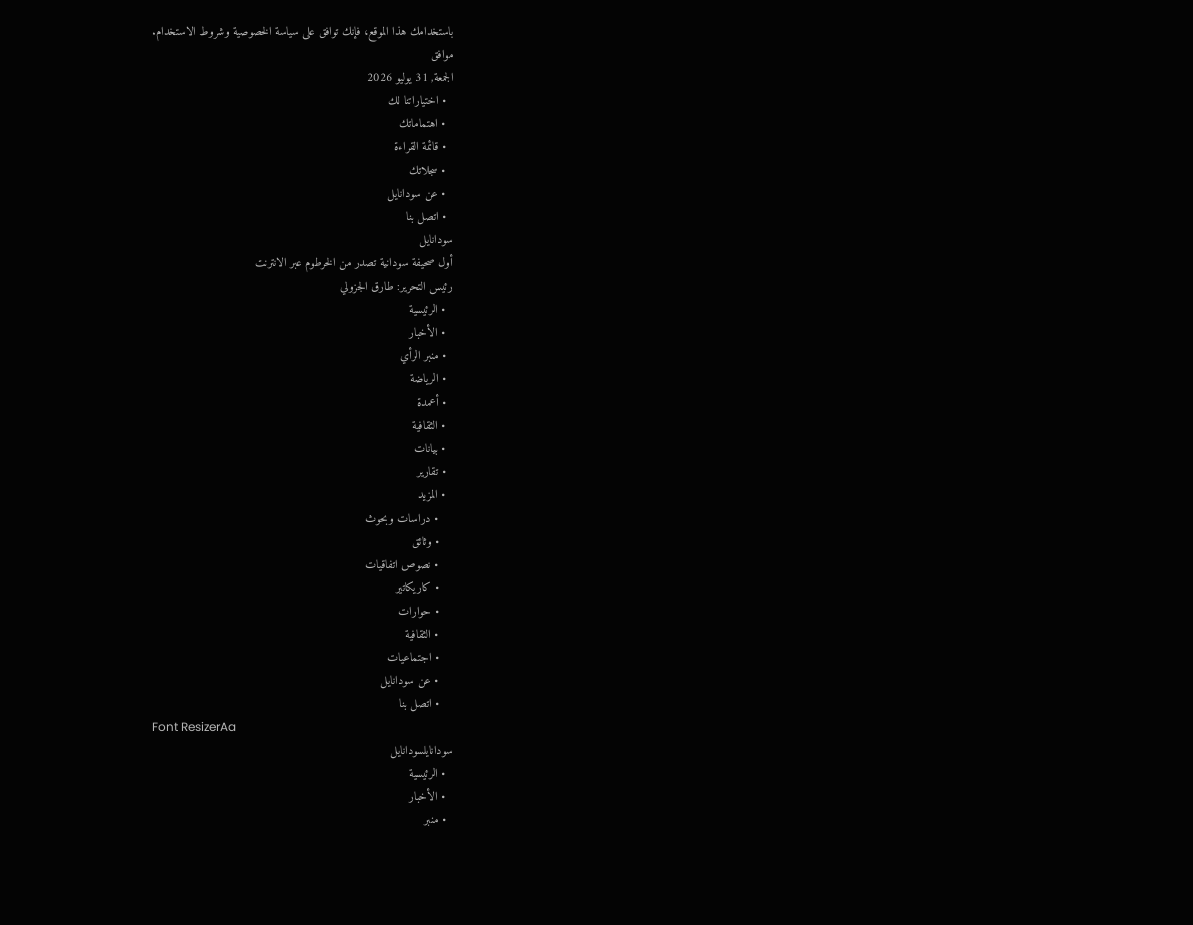باستخدامك هذا الموقع، فإنك توافق على سياسة الخصوصية وشروط الاستخدام.
موافق
الجمعة, 31 يوليو 2026
  • اختياراتنا لك
  • اهتماماتك
  • قائمة القراءة
  • سجلاتك
  • عن سودانايل
  • اتصل بنا
سودانايل
أول صحيفة سودانية تصدر من الخرطوم عبر الانترنت
رئيس التحرير: طارق الجزولي
  • الرئيسية
  • الأخبار
  • منبر الرأي
  • الرياضة
  • أعمدة
  • الثقافية
  • بيانات
  • تقارير
  • المزيد
    • دراسات وبحوث
    • وثائق
    • نصوص اتفاقيات
    • كاريكاتير
    • حوارات
    • الثقافية
    • اجتماعيات
    • عن سودانايل
    • اتصل بنا
Font ResizerAa
سودانايلسودانايل
  • الرئيسية
  • الأخبار
  • منبر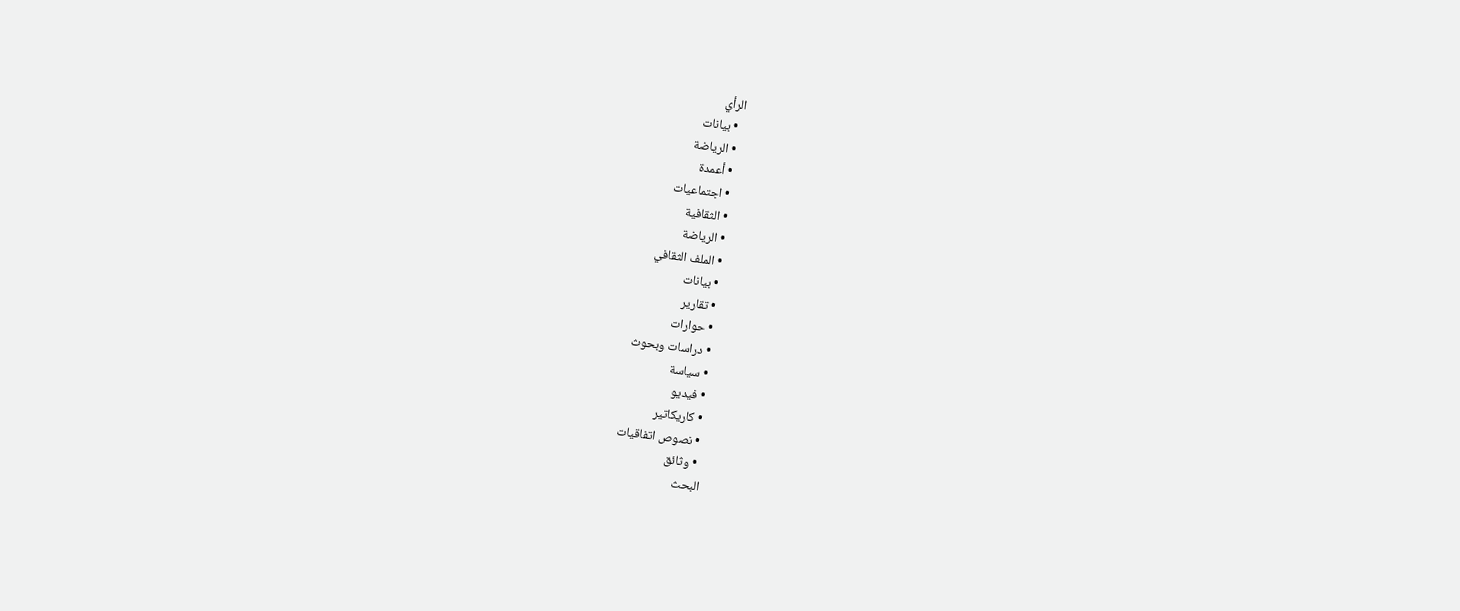الرأي
  • بيانات
  • الرياضة
  • أعمدة
  • اجتماعيات
  • الثقافية
  • الرياضة
  • الملف الثقافي
  • بيانات
  • تقارير
  • حوارات
  • دراسات وبحوث
  • سياسة
  • فيديو
  • كاريكاتير
  • نصوص اتفاقيات
  • وثائق
البحث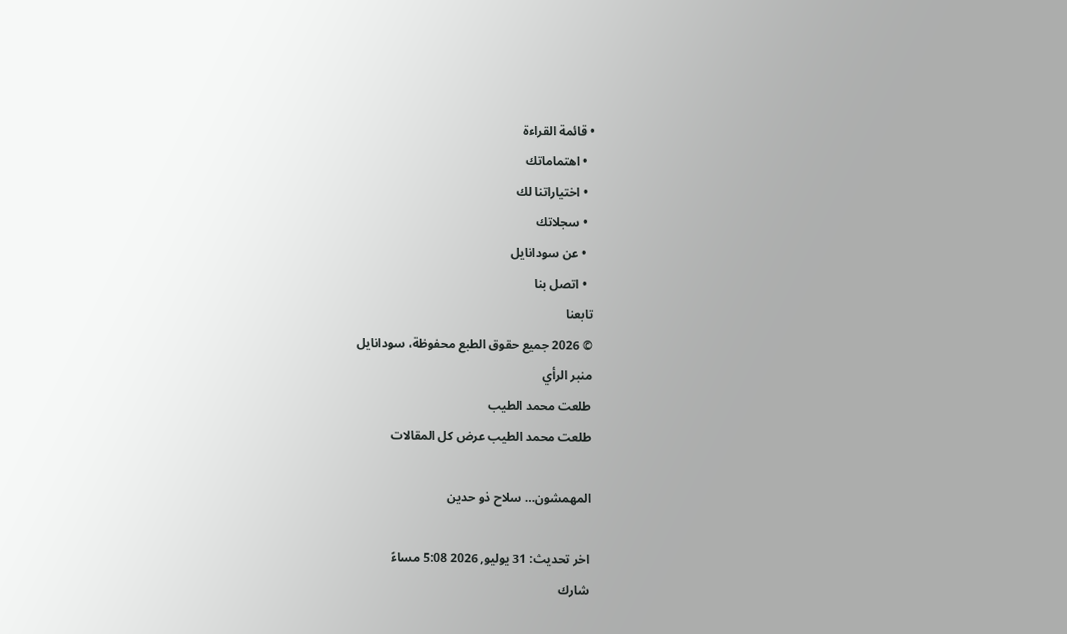• قائمة القراءة
  • اهتماماتك
  • اختياراتنا لك
  • سجلاتك
  • عن سودانايل
  • اتصل بنا
تابعنا
© 2026 جميع حقوق الطبع محفوظة، سودانايل
منبر الرأي
طلعت محمد الطيب
طلعت محمد الطيب عرض كل المقالات

المهمشون… سلاح ذو حدين

اخر تحديث: 31 يوليو, 2026 5:08 مساءً
شارك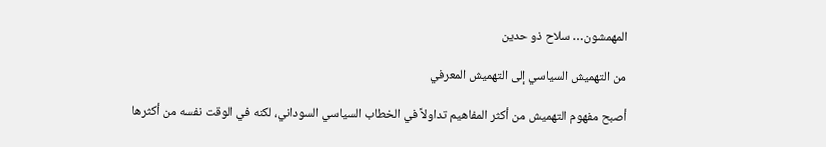المهمشون… سلاح ذو حدين

من التهميش السياسي إلى التهميش المعرفي

أصبح مفهوم التهميش من أكثر المفاهيم تداولاً في الخطاب السياسي السوداني، لكنه في الوقت نفسه من أكثرها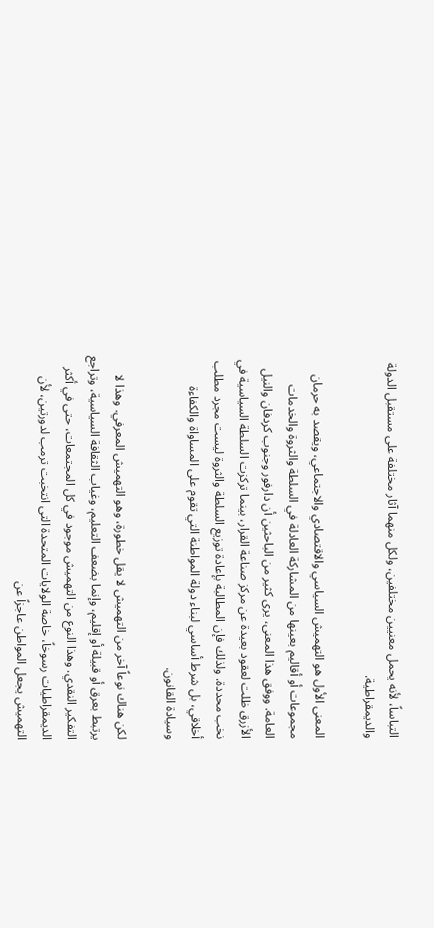التباساً، لأنه يحمل معنيين مختلفين، ولكل منهما آثار مختلفة على مستقبل الدولة والديمقراطية.

المعنى الأول هو التهميش السياسي والاقتصادي والاجتماعي، ويقصد به حرمان مجموعات أو أقاليم بعينها من المشاركة العادلة في السلطة والثروة والخدمات العامة. ووفق هذا المعنى، يرى كثير من الباحثين أن دارفور وجنوب كردفان والنيل الأزرق ظلت لعقود بعيدة عن مركز صناعة القرار، بينما تركزت السلطة السياسية في نخب محددة. ولذلك فإن المطالبة بإعادة توزيع السلطة والثروة ليست مجرد مطلب أخلاقي، بل شرط أساسي لبناء دولة المواطنة التي تقوم على المساواة والكفاءة وسيادة القانون.

لكن هناك نوعاً آخر من التهميش لا يقل خطورة، وهو التهميش المعرفي. وهذا لا يرتبط بعرق أو قبيلة أو إقليم، وإنما بضعف التعليم، وغياب الثقافة السياسية، وتراجع التفكير النقدي. وهذا النوع من التهميش موجود في كل المجتمعات، حتى في أكثر الديمقراطيات رسوخاً، خاصة الولايات المتحدة التى انتخبت ترمب لدورتين، لأن التهميش يجعل المواطن عاجزاً عن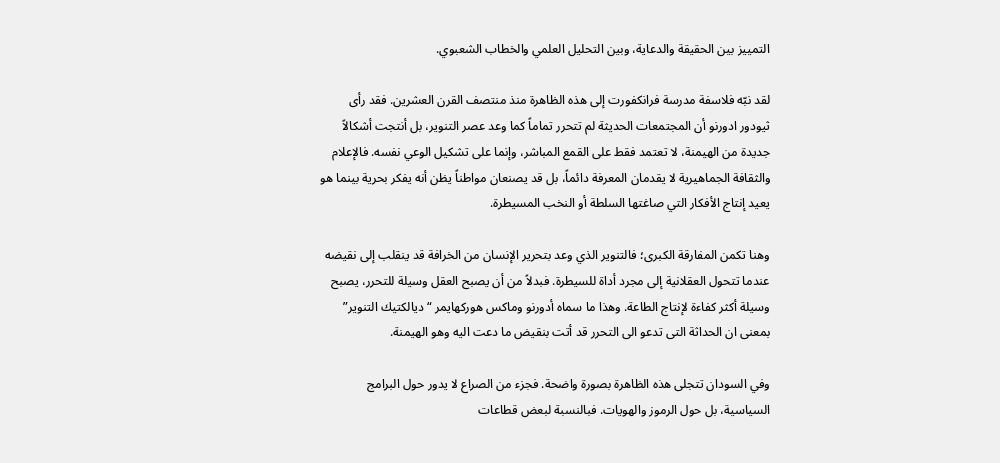التمييز بين الحقيقة والدعاية، وبين التحليل العلمي والخطاب الشعبوي.

لقد نبّه فلاسفة مدرسة فرانكفورت إلى هذه الظاهرة منذ منتصف القرن العشرين. فقد رأى ثيودور ادورنو أن المجتمعات الحديثة لم تتحرر تماماً كما وعد عصر التنوير، بل أنتجت أشكالاً جديدة من الهيمنة، لا تعتمد فقط على القمع المباشر، وإنما على تشكيل الوعي نفسه. فالإعلام والثقافة الجماهيرية لا يقدمان المعرفة دائماً، بل قد يصنعان مواطناً يظن أنه يفكر بحرية بينما هو يعيد إنتاج الأفكار التي صاغتها السلطة أو النخب المسيطرة.

وهنا تكمن المفارقة الكبرى؛ فالتنوير الذي وعد بتحرير الإنسان من الخرافة قد ينقلب إلى نقيضه عندما تتحول العقلانية إلى مجرد أداة للسيطرة. فبدلاً من أن يصبح العقل وسيلة للتحرر، يصبح وسيلة أكثر كفاءة لإنتاج الطاعة. وهذا ما سماه أدورنو وماكس هوركهايمر “ديالكتيك التنوير” بمعنى ان الحداثة التى تدعو الى التحرر قد أتت بنقيض ما دعت اليه وهو الهيمنة.

وفي السودان تتجلى هذه الظاهرة بصورة واضحة. فجزء من الصراع لا يدور حول البرامج السياسية، بل حول الرموز والهويات. فبالنسبة لبعض قطاعات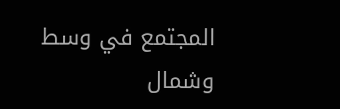المجتمع في وسط وشمال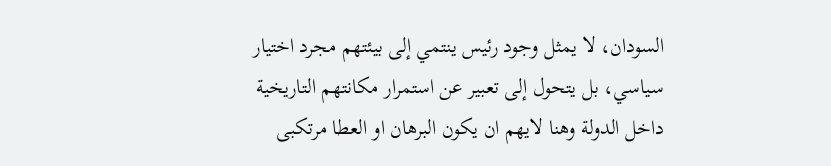السودان، لا يمثل وجود رئيس ينتمي إلى بيئتهم مجرد اختيار سياسي، بل يتحول إلى تعبير عن استمرار مكانتهم التاريخية داخل الدولة وهنا لايهم ان يكون البرهان او العطا مرتكبى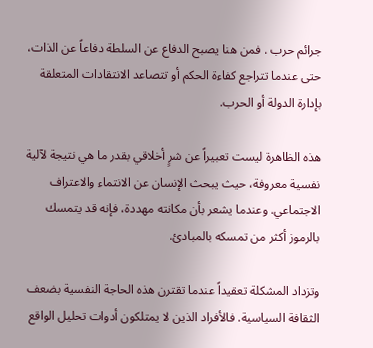جرائم حرب . فمن هنا يصبح الدفاع عن السلطة دفاعاً عن الذات، حتى عندما تتراجع كفاءة الحكم أو تتصاعد الانتقادات المتعلقة بإدارة الدولة أو الحرب.

هذه الظاهرة ليست تعبيراً عن شرٍ أخلاقي بقدر ما هي نتيجة لآلية نفسية معروفة، حيث يبحث الإنسان عن الانتماء والاعتراف الاجتماعي. وعندما يشعر بأن مكانته مهددة، فإنه قد يتمسك بالرموز أكثر من تمسكه بالمبادئ.

وتزداد المشكلة تعقيداً عندما تقترن هذه الحاجة النفسية بضعف الثقافة السياسية. فالأفراد الذين لا يمتلكون أدوات تحليل الواقع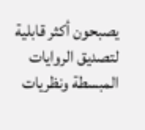يصبحون أكثر قابلية لتصديق الروايات المبسطة ونظريات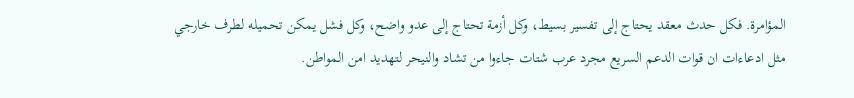المؤامرة. فكل حدث معقد يحتاج إلى تفسير بسيط، وكل أزمة تحتاج إلى عدو واضح، وكل فشل يمكن تحميله لطرف خارجي مثل ادعاءات ان قوات الدعم السريع مجرد عرب شتات جاءوا من تشاد والنيحر لتهديد امن المواطن.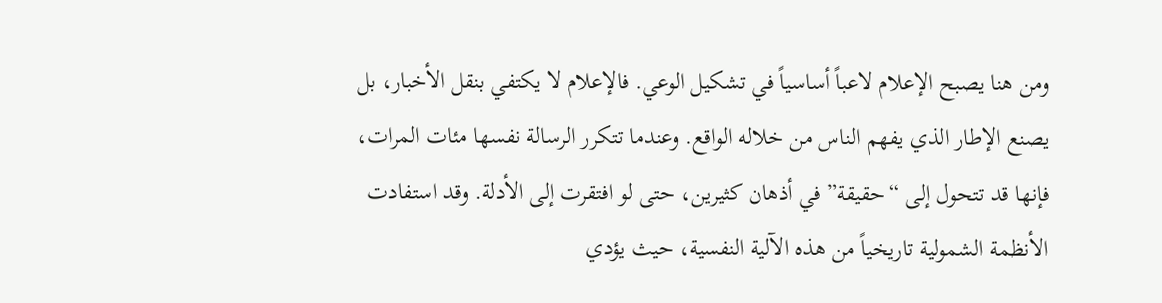ومن هنا يصبح الإعلام لاعباً أساسياً في تشكيل الوعي. فالإعلام لا يكتفي بنقل الأخبار، بل يصنع الإطار الذي يفهم الناس من خلاله الواقع. وعندما تتكرر الرسالة نفسها مئات المرات، فإنها قد تتحول إلى “حقيقة” في أذهان كثيرين، حتى لو افتقرت إلى الأدلة. وقد استفادت الأنظمة الشمولية تاريخياً من هذه الآلية النفسية، حيث يؤدي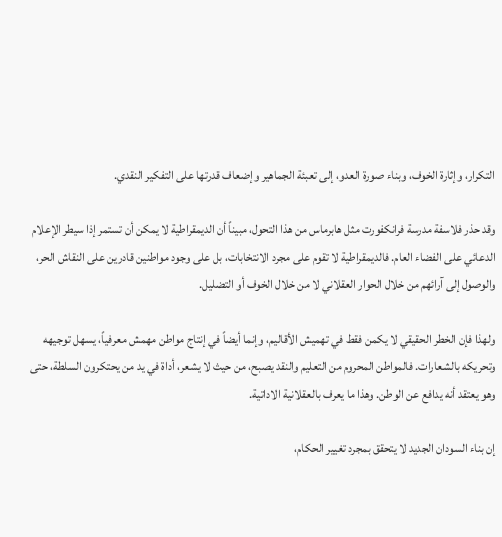التكرار، وإثارة الخوف، وبناء صورة العدو، إلى تعبئة الجماهير وإضعاف قدرتها على التفكير النقدي.

وقد حذر فلاسفة مدرسة فرانكفورت مثل هابرماس من هذا التحول، مبيناً أن الديمقراطية لا يمكن أن تستمر إذا سيطر الإعلام الدعائي على الفضاء العام. فالديمقراطية لا تقوم على مجرد الانتخابات، بل على وجود مواطنين قادرين على النقاش الحر، والوصول إلى آرائهم من خلال الحوار العقلاني لا من خلال الخوف أو التضليل.

ولهذا فإن الخطر الحقيقي لا يكمن فقط في تهميش الأقاليم، وإنما أيضاً في إنتاج مواطن مهمش معرفياً، يسهل توجيهه وتحريكه بالشعارات. فالمواطن المحروم من التعليم والنقد يصبح، من حيث لا يشعر، أداة في يد من يحتكرون السلطة، حتى وهو يعتقد أنه يدافع عن الوطن. وهذا ما يعرف بالعقلانية الاداتية.

إن بناء السودان الجديد لا يتحقق بمجرد تغيير الحكام،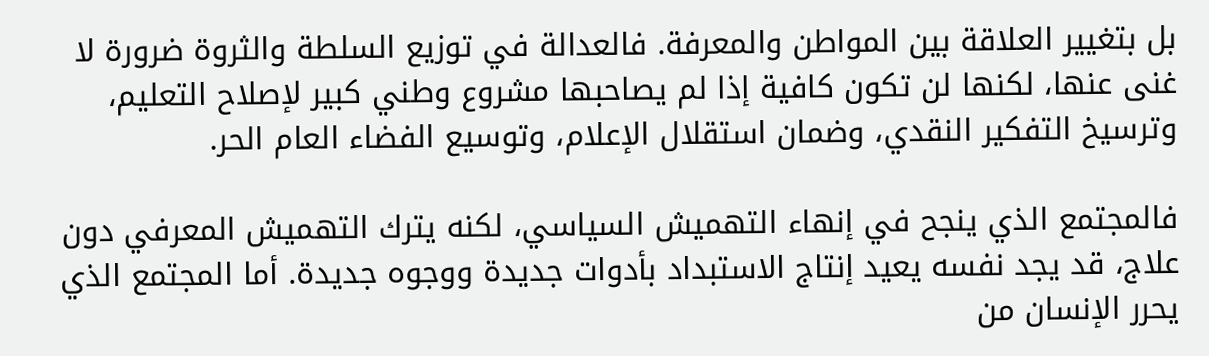بل بتغيير العلاقة بين المواطن والمعرفة. فالعدالة في توزيع السلطة والثروة ضرورة لا غنى عنها، لكنها لن تكون كافية إذا لم يصاحبها مشروع وطني كبير لإصلاح التعليم، وترسيخ التفكير النقدي، وضمان استقلال الإعلام، وتوسيع الفضاء العام الحر.

فالمجتمع الذي ينجح في إنهاء التهميش السياسي، لكنه يترك التهميش المعرفي دون علاج، قد يجد نفسه يعيد إنتاج الاستبداد بأدوات جديدة ووجوه جديدة. أما المجتمع الذي يحرر الإنسان من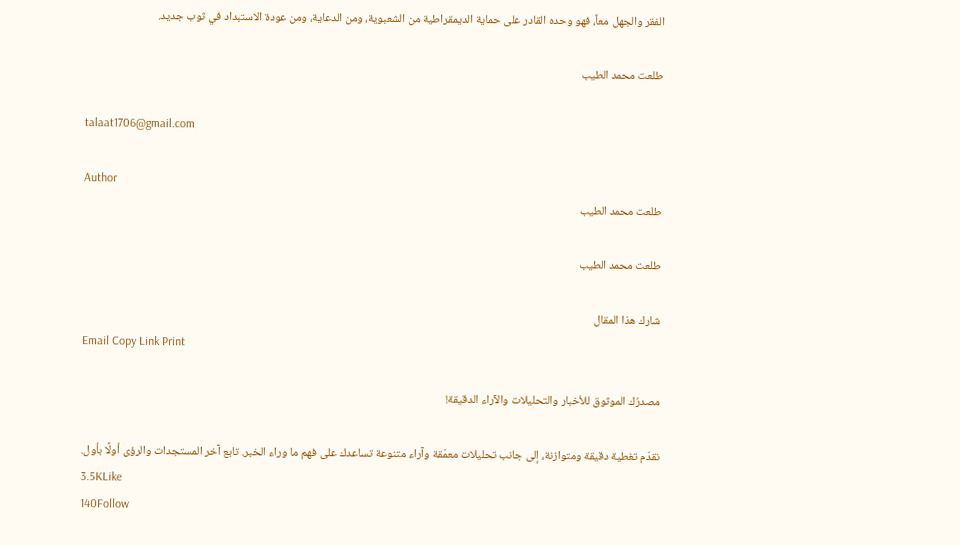الفقر والجهل معاً، فهو وحده القادر على حماية الديمقراطية من الشعبوية، ومن الدعاية، ومن عودة الاستبداد في ثوب جديد.

طلعت محمد الطيب

talaat1706@gmail.com

Author
طلعت محمد الطيب

طلعت محمد الطيب

شارك هذا المقال
Email Copy Link Print

مصدرُك الموثوق للأخبار والتحليلات والآراء الدقيقة!

نقدّم تغطية دقيقة ومتوازنة، إلى جانب تحليلات معمّقة وآراء متنوعة تساعدك على فهم ما وراء الخبر. تابع آخر المستجدات والرؤى أولًا بأول.
3.5KLike
140Follow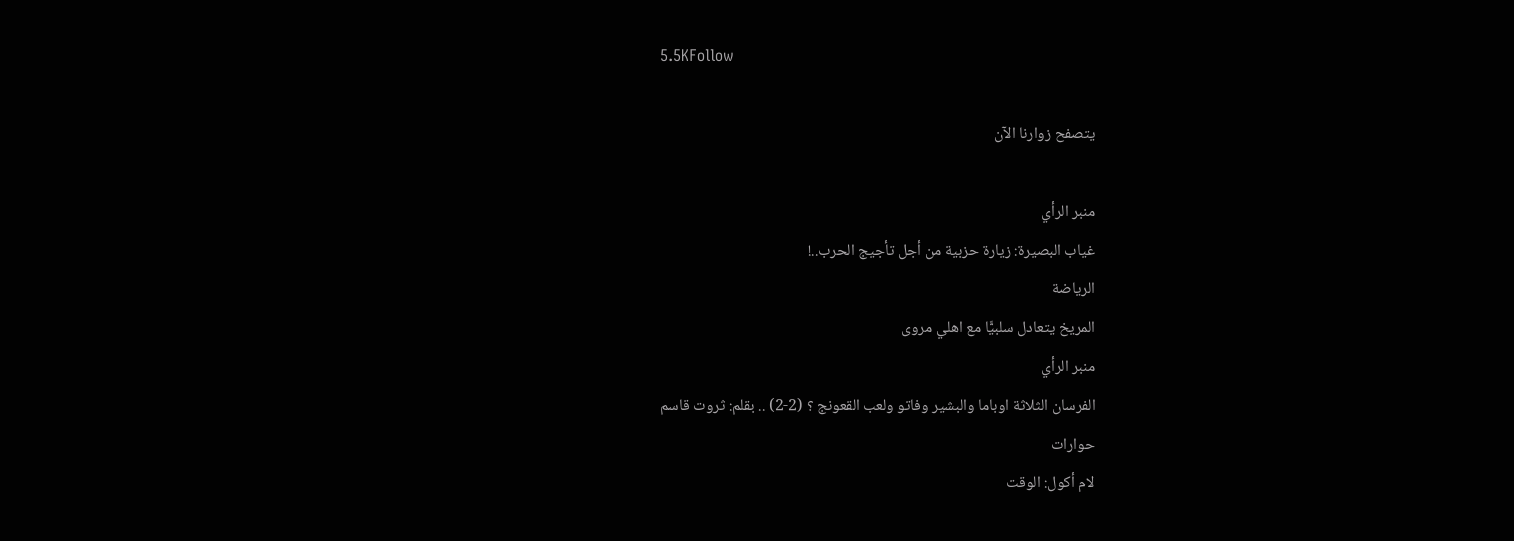5.5KFollow

يتصفح زوارنا الآن

منبر الرأي
غياب البصيرة: زيارة حزبية من أجل تأجيج الحرب..!
الرياضة
المريخ يتعادل سلبيًّا مع اهلي مروى
منبر الرأي
الفرسان الثلاثة اوباما والبشير وفاتو ولعب القعونج ؟ (2-2) .. بقلم: ثروت قاسم
حوارات
لام أكول: الوقت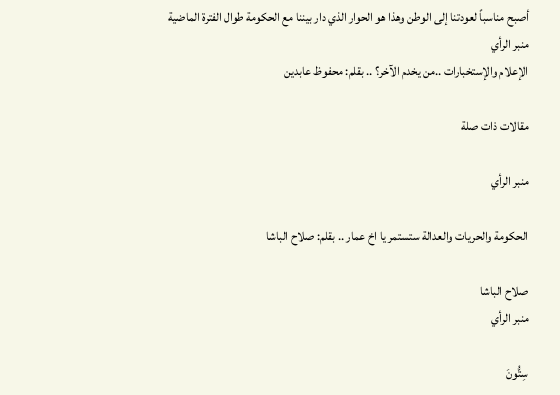أصبح مناسباً لعودتنا إلى الوطن وهذا هو الحوار الذي دار بيننا مع الحكومة طوال الفترة الماضية
منبر الرأي
الإعلام والإستخبارات ..من يخدم الآخر؟ .. بقلم: محفوظ عابدين

مقالات ذات صلة

منبر الرأي

الحكومة والحريات والعدالة ستستمر يا اخ عمار .. بقلم: صلاح الباشا

صلاح الباشا
منبر الرأي

سِتُّونَ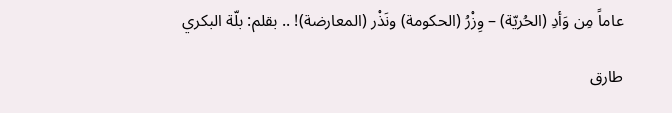عاماً مِن وَأدِ (الحُريّة) – وِزْرُ (الحكومة) ونَذْر (المعارضة)! .. بقلم: بلّة البكري

طارق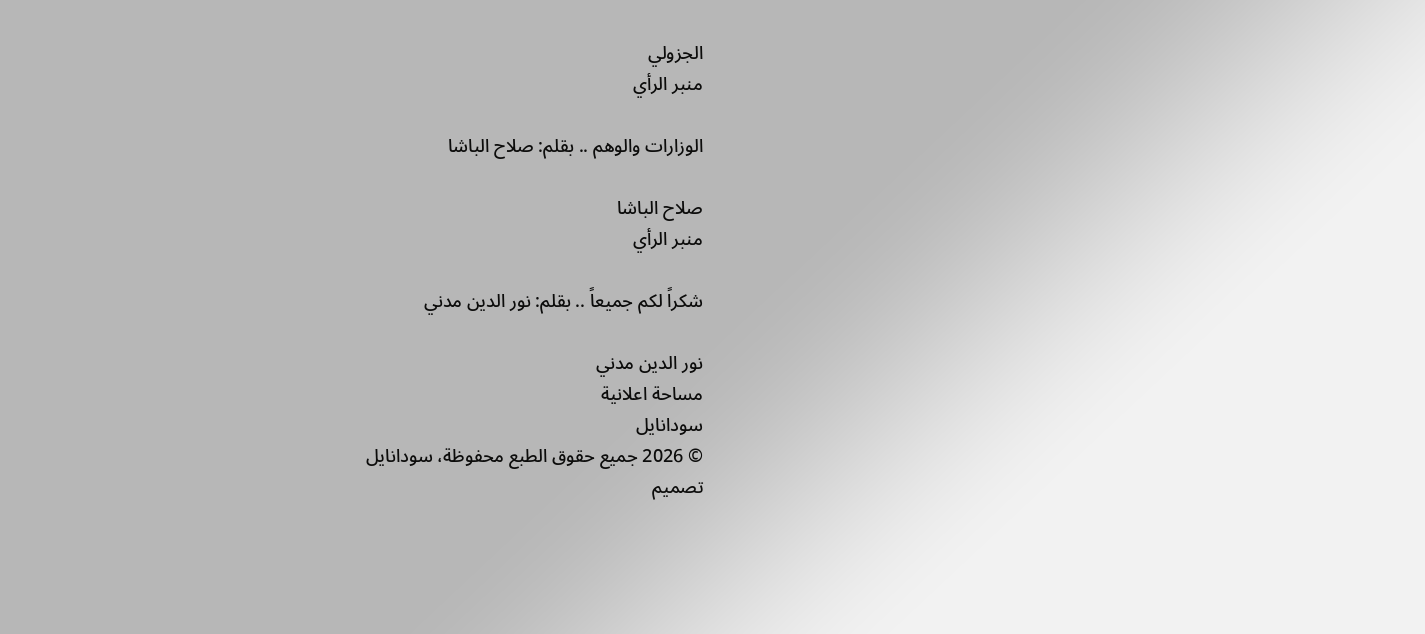الجزولي
منبر الرأي

الوزارات والوهم .. بقلم: صلاح الباشا

صلاح الباشا
منبر الرأي

شكراً لكم جميعاً .. بقلم: نور الدين مدني

نور الدين مدني
مساحة اعلانية
سودانايل
© 2026 جميع حقوق الطبع محفوظة، سودانايل
تصميم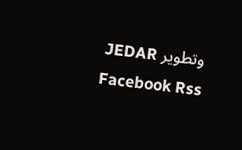وتطوير JEDAR
Facebook Rss